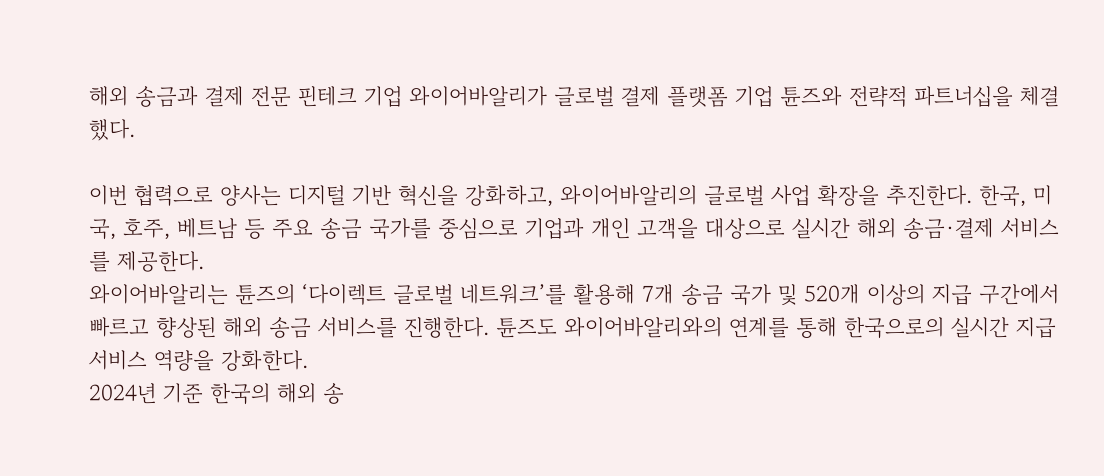해외 송금과 결제 전문 핀테크 기업 와이어바알리가 글로벌 결제 플랫폼 기업 튠즈와 전략적 파트너십을 체결했다.

이번 협력으로 양사는 디지털 기반 혁신을 강화하고, 와이어바알리의 글로벌 사업 확장을 추진한다. 한국, 미국, 호주, 베트남 등 주요 송금 국가를 중심으로 기업과 개인 고객을 대상으로 실시간 해외 송금·결제 서비스를 제공한다.
와이어바알리는 튠즈의 ‘다이렉트 글로벌 네트워크’를 활용해 7개 송금 국가 및 520개 이상의 지급 구간에서 빠르고 향상된 해외 송금 서비스를 진행한다. 튠즈도 와이어바알리와의 연계를 통해 한국으로의 실시간 지급 서비스 역량을 강화한다.
2024년 기준 한국의 해외 송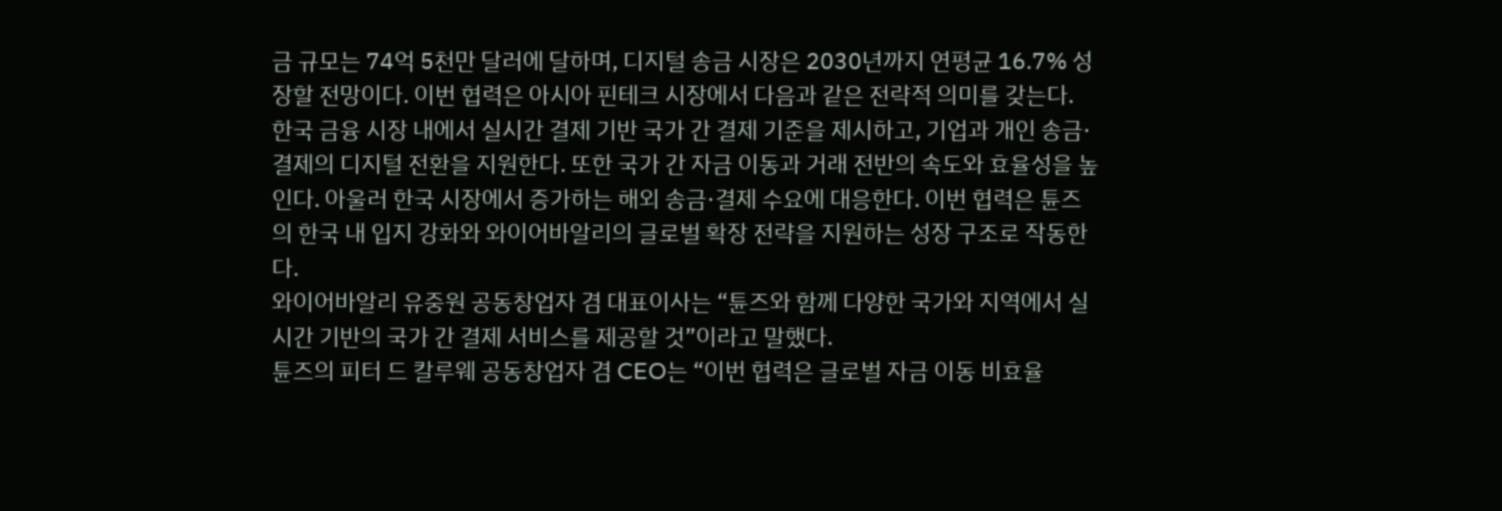금 규모는 74억 5천만 달러에 달하며, 디지털 송금 시장은 2030년까지 연평균 16.7% 성장할 전망이다. 이번 협력은 아시아 핀테크 시장에서 다음과 같은 전략적 의미를 갖는다.
한국 금융 시장 내에서 실시간 결제 기반 국가 간 결제 기준을 제시하고, 기업과 개인 송금·결제의 디지털 전환을 지원한다. 또한 국가 간 자금 이동과 거래 전반의 속도와 효율성을 높인다. 아울러 한국 시장에서 증가하는 해외 송금·결제 수요에 대응한다. 이번 협력은 튠즈의 한국 내 입지 강화와 와이어바알리의 글로벌 확장 전략을 지원하는 성장 구조로 작동한다.
와이어바알리 유중원 공동창업자 겸 대표이사는 “튠즈와 함께 다양한 국가와 지역에서 실시간 기반의 국가 간 결제 서비스를 제공할 것”이라고 말했다.
튠즈의 피터 드 칼루웨 공동창업자 겸 CEO는 “이번 협력은 글로벌 자금 이동 비효율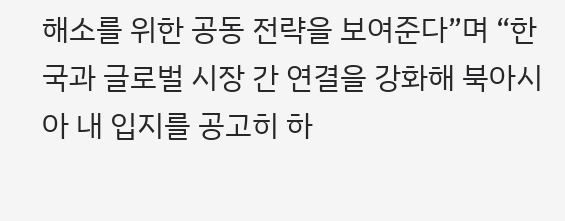해소를 위한 공동 전략을 보여준다”며 “한국과 글로벌 시장 간 연결을 강화해 북아시아 내 입지를 공고히 하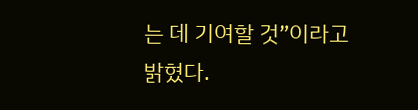는 데 기여할 것”이라고 밝혔다.